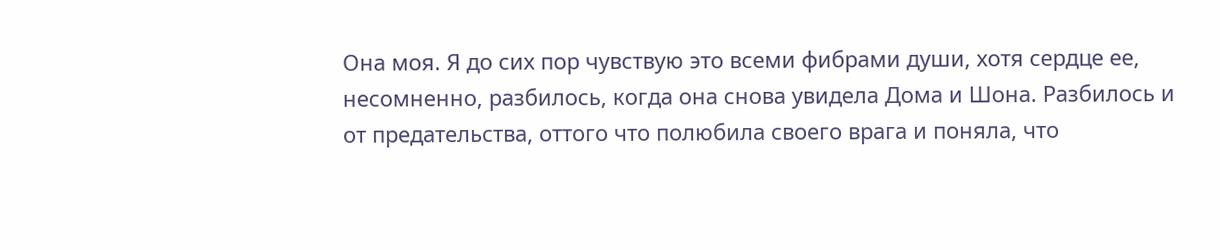Она моя. Я до сих пор чувствую это всеми фибрами души, хотя сердце ее, несомненно, разбилось, когда она снова увидела Дома и Шона. Разбилось и от предательства, оттого что полюбила своего врага и поняла, что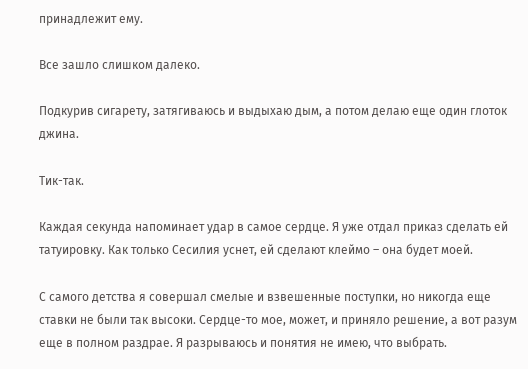принадлежит ему.

Все зашло слишком далеко.

Подкурив сигарету, затягиваюсь и выдыхаю дым, а потом делаю еще один глоток джина.

Тик-так.

Каждая секунда напоминает удар в самое сердце. Я уже отдал приказ сделать ей татуировку. Как только Сесилия уснет, ей сделают клеймо – она будет моей.

С самого детства я совершал смелые и взвешенные поступки, но никогда еще ставки не были так высоки. Сердце-то мое, может, и приняло решение, а вот разум еще в полном раздрае. Я разрываюсь и понятия не имею, что выбрать.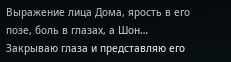Выражение лица Дома, ярость в его позе, боль в глазах, а Шон… Закрываю глаза и представляю его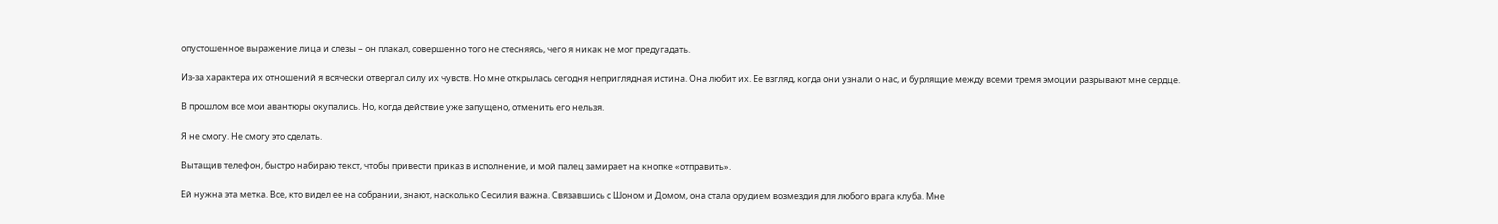опустошенное выражение лица и слезы – он плакал, совершенно того не стесняясь, чего я никак не мог предугадать.

Из-за характера их отношений я всячески отвергал силу их чувств. Но мне открылась сегодня неприглядная истина. Она любит их. Ее взгляд, когда они узнали о нас, и бурлящие между всеми тремя эмоции разрывают мне сердце.

В прошлом все мои авантюры окупались. Но, когда действие уже запущено, отменить его нельзя.

Я не смогу. Не смогу это сделать.

Вытащив телефон, быстро набираю текст, чтобы привести приказ в исполнение, и мой палец замирает на кнопке «отправить».

Ей нужна эта метка. Все, кто видел ее на собрании, знают, насколько Сесилия важна. Связавшись с Шоном и Домом, она стала орудием возмездия для любого врага клуба. Мне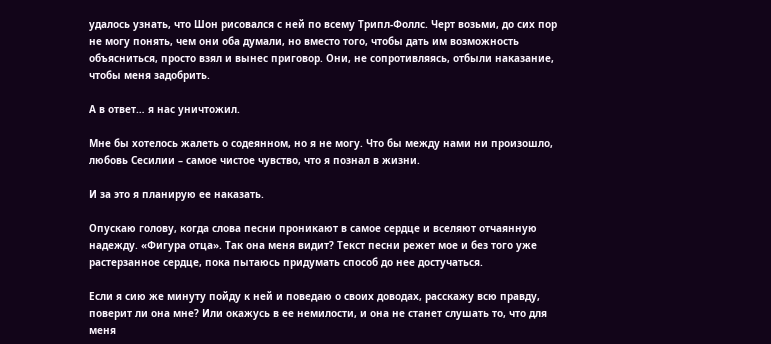удалось узнать, что Шон рисовался с ней по всему Трипл-Фоллс. Черт возьми, до сих пор не могу понять, чем они оба думали, но вместо того, чтобы дать им возможность объясниться, просто взял и вынес приговор. Они, не сопротивляясь, отбыли наказание, чтобы меня задобрить.

А в ответ… я нас уничтожил.

Мне бы хотелось жалеть о содеянном, но я не могу. Что бы между нами ни произошло, любовь Сесилии – самое чистое чувство, что я познал в жизни.

И за это я планирую ее наказать.

Опускаю голову, когда слова песни проникают в самое сердце и вселяют отчаянную надежду. «Фигура отца». Так она меня видит? Текст песни режет мое и без того уже растерзанное сердце, пока пытаюсь придумать способ до нее достучаться.

Если я сию же минуту пойду к ней и поведаю о своих доводах, расскажу всю правду, поверит ли она мне? Или окажусь в ее немилости, и она не станет слушать то, что для меня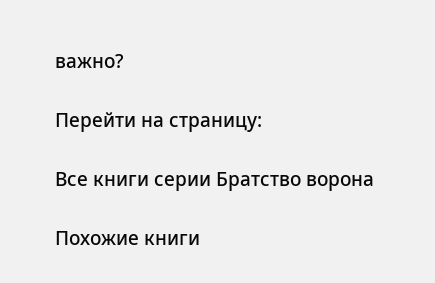важно?

Перейти на страницу:

Все книги серии Братство ворона

Похожие книги